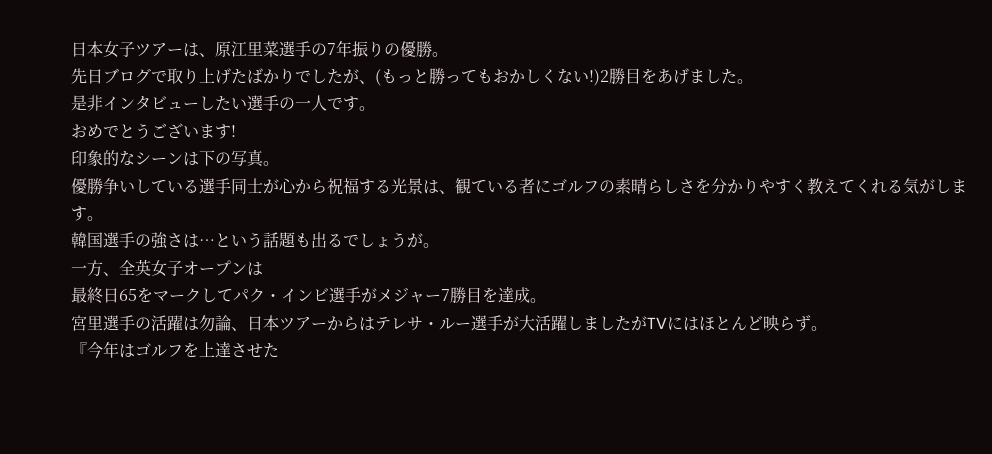日本女子ツアーは、原江里菜選手の7年振りの優勝。
先日ブログで取り上げたばかりでしたが、(もっと勝ってもおかしくない!)2勝目をあげました。
是非インタビューしたい選手の一人です。
おめでとうございます!
印象的なシーンは下の写真。
優勝争いしている選手同士が心から祝福する光景は、観ている者にゴルフの素晴らしさを分かりやすく教えてくれる気がします。
韓国選手の強さは…という話題も出るでしょうが。
一方、全英女子オープンは
最終日65をマークしてパク・インビ選手がメジャー7勝目を達成。
宮里選手の活躍は勿論、日本ツアーからはテレサ・ルー選手が大活躍しましたがTVにはほとんど映らず。
『今年はゴルフを上達させた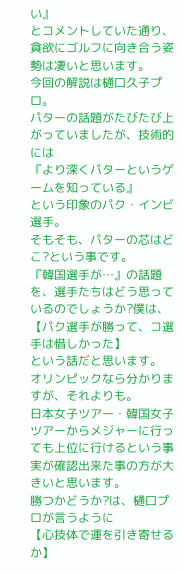い』
とコメントしていた通り、貪欲にゴルフに向き合う姿勢は凄いと思います。
今回の解説は樋口久子プロ。
パターの話題がたびたび上がっていましたが、技術的には
『より深くパターというゲームを知っている』
という印象のパク・インビ選手。
そもそも、パターの芯はどこ?という事です。
『韓国選手が…』の話題を、選手たちはどう思っているのでしょうか?僕は、
【パク選手が勝って、コ選手は惜しかった】
という話だと思います。
オリンピックなら分かりますが、それよりも。
日本女子ツアー・韓国女子ツアーからメジャーに行っても上位に行けるという事実が確認出来た事の方が大きいと思います。
勝つかどうか?は、樋口プロが言うように
【心技体で運を引き寄せるか】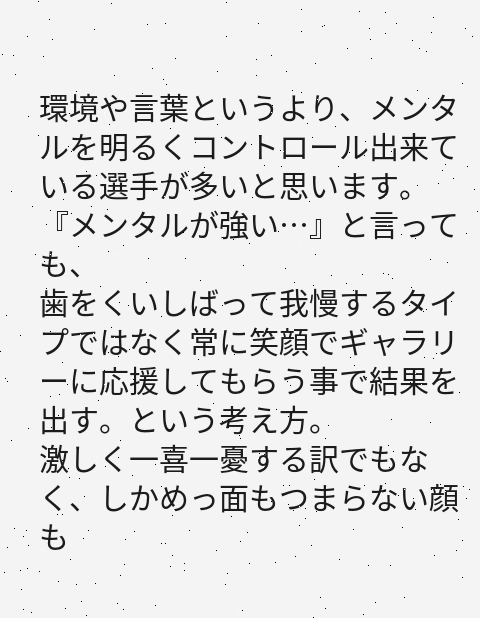環境や言葉というより、メンタルを明るくコントロール出来ている選手が多いと思います。
『メンタルが強い…』と言っても、
歯をくいしばって我慢するタイプではなく常に笑顔でギャラリーに応援してもらう事で結果を出す。という考え方。
激しく一喜一憂する訳でもなく、しかめっ面もつまらない顔も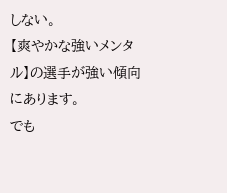しない。
【爽やかな強いメンタル】の選手が強い傾向にあります。
でも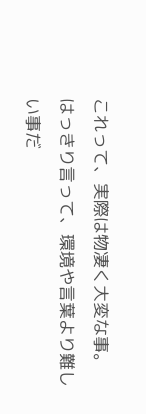これって、実際は物凄く大変な事。
はっきり言って、環境や言葉より難しい事だ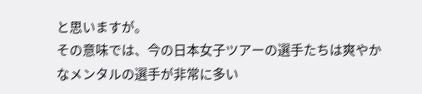と思いますが。
その意味では、今の日本女子ツアーの選手たちは爽やかなメンタルの選手が非常に多い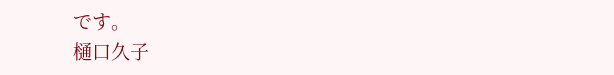です。
樋口久子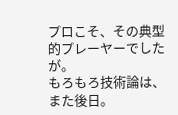プロこそ、その典型的プレーヤーでしたが。
もろもろ技術論は、また後日。